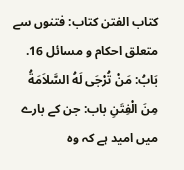كتاب الفتن کتاب: فتنوں سے متعلق احکام و مسائل 16. بَابُ: مَنْ تُرْجَى لَهُ السَّلاَمَةُ مِنَ الْفِتَنِ باب: جن کے بارے میں امید ہے کہ وہ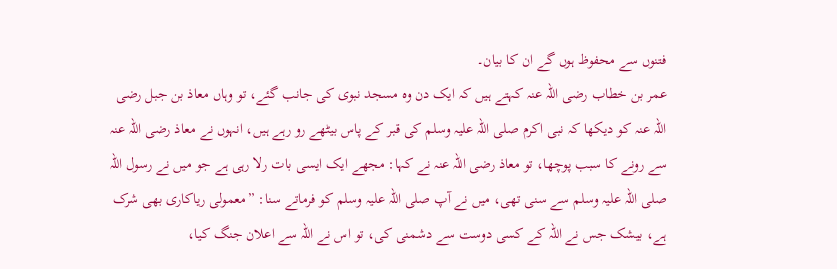فتنوں سے محفوظ ہوں گے ان کا بیان۔
عمر بن خطاب رضی اللہ عنہ کہتے ہیں کہ ایک دن وہ مسجد نبوی کی جانب گئے، تو وہاں معاذ بن جبل رضی اللہ عنہ کو دیکھا کہ نبی اکرم صلی اللہ علیہ وسلم کی قبر کے پاس بیٹھے رو رہے ہیں، انہوں نے معاذ رضی اللہ عنہ سے رونے کا سبب پوچھا، تو معاذ رضی اللہ عنہ نے کہا: مجھے ایک ایسی بات رلا رہی ہے جو میں نے رسول اللہ صلی اللہ علیہ وسلم سے سنی تھی، میں نے آپ صلی اللہ علیہ وسلم کو فرماتے سنا: ”معمولی ریاکاری بھی شرک ہے، بیشک جس نے اللہ کے کسی دوست سے دشمنی کی، تو اس نے اللہ سے اعلان جنگ کیا،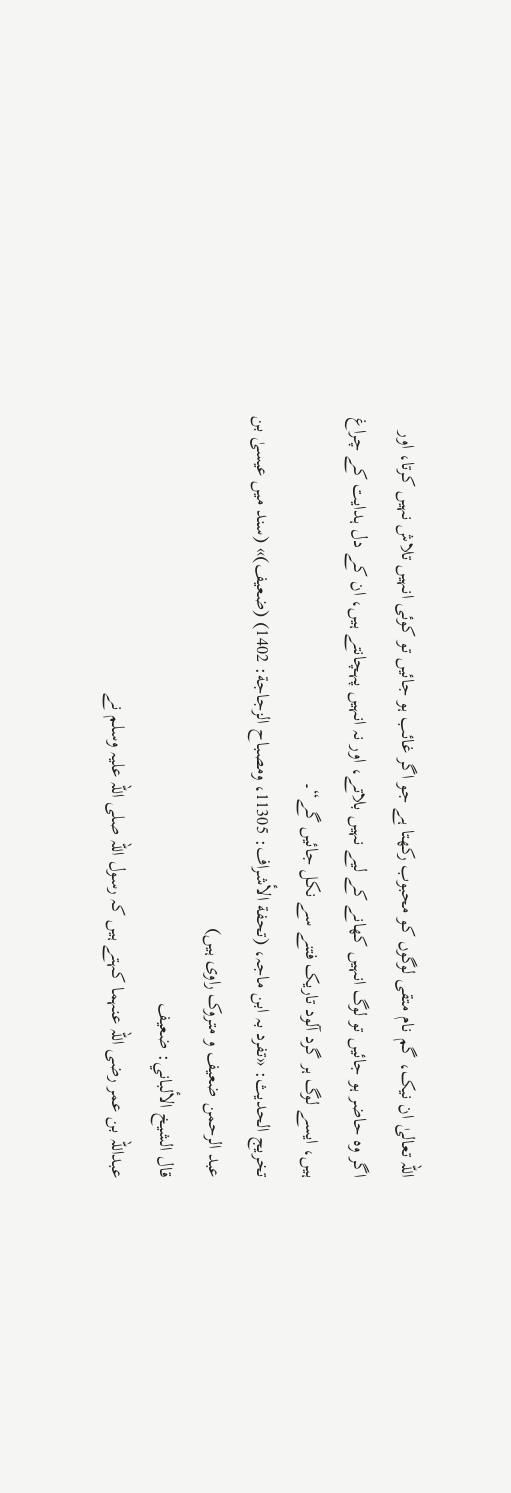اللہ تعالیٰ ان نیک، گم نام متقی لوگوں کو محبوب رکھتا ہے جو اگر غائب ہو جائیں تو کوئی انہیں تلاش نہیں کرتا، اور اگر وہ حاضر ہو جائیں تو لوگ انہیں کھانے کے لیے نہیں بلاتے، اور نہ انہیں پہچانتے ہیں، ان کے دل ہدایت کے چراغ ہیں، ایسے لوگ ہر گرد آلود تاریک فتنے سے نکل جائیں گے“۔
تخریج الحدیث: «تفرد بہ ابن ماجہ، (تحفة الأشراف: 11305، ومصباح الزجاجة: 1402) (ضعیف)» (سند میں عیسیٰ بن عبد الرحمن ضعیف و متروک راوی ہیں)
قال الشيخ الألباني: ضعيف
عبداللہ بن عمر رضی اللہ عنہما کہتے ہیں کہ رسول اللہ صلی اللہ علیہ وسلم نے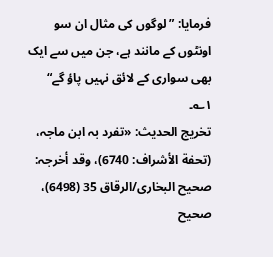فرمایا: ”لوگوں کی مثال ان سو اونٹوں کے مانند ہے، جن میں سے ایک بھی سواری کے لائق نہیں پاؤ گے“ ۱؎۔
تخریج الحدیث: «تفرد بہ ابن ماجہ، (تحفة الأشراف: 6740)، وقد أخرجہ: صحیح البخاری/الرقاق 35 (6498)، صحیح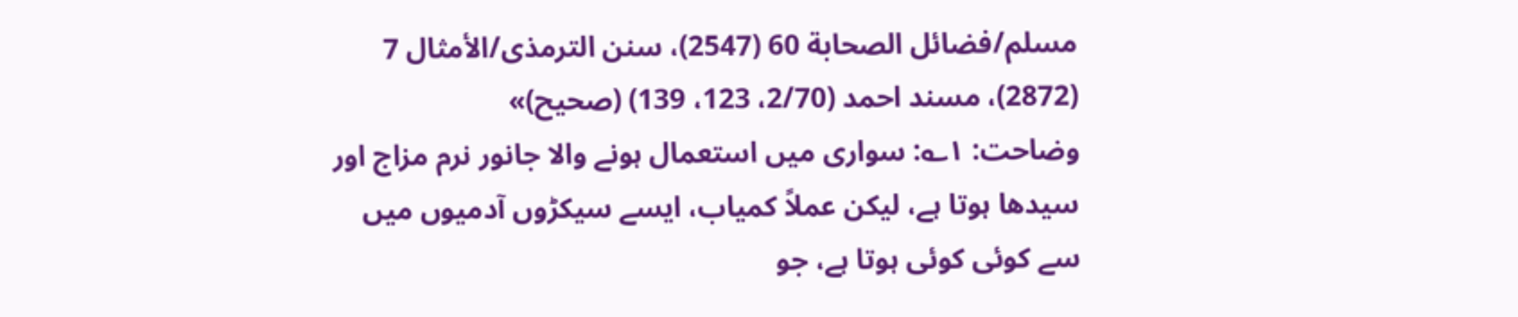مسلم/فضائل الصحابة 60 (2547)، سنن الترمذی/الأمثال 7 (2872)، مسند احمد (2/70، 123، 139) (صحیح)»
وضاحت: ۱؎: سواری میں استعمال ہونے والا جانور نرم مزاج اور سیدھا ہوتا ہے، لیکن عملاً کمیاب، ایسے سیکڑوں آدمیوں میں سے کوئی کوئی ہوتا ہے، جو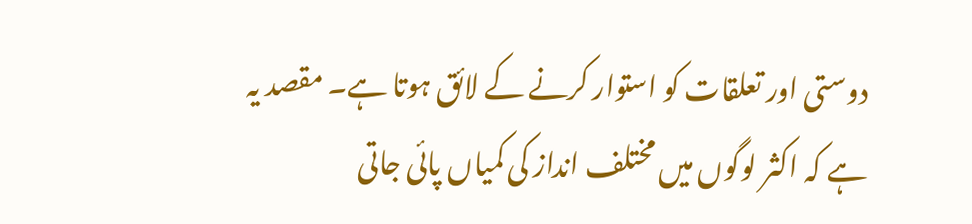دوستی اور تعلقات کو استوار کرنے کے لائق ہوتا ہے۔ مقصد یہ ہے کہ اکثر لوگوں میں مختلف انداز کی کمیاں پائی جاتی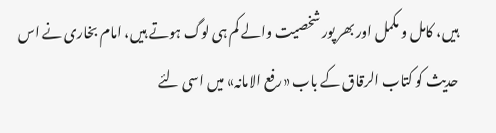ہیں، کامل و مکمل اور بھر پور شخصیت والے کم ہی لوگ ہوتے ہیں، امام بخاری نے اس حدیث کو کتاب الرقاق کے باب «رفع الامانہ» میں اسی لئے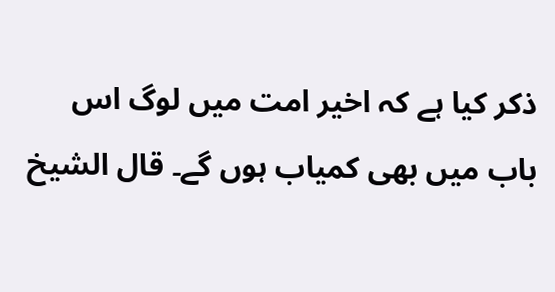ذکر کیا ہے کہ اخیر امت میں لوگ اس باب میں بھی کمیاب ہوں گے۔ قال الشيخ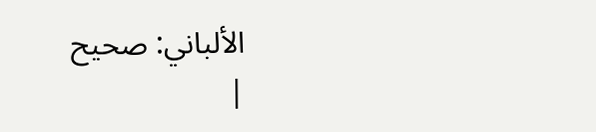الألباني: صحيح
|